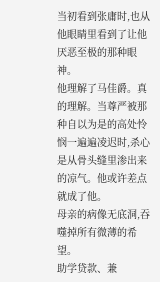当初看到张庸时,也从他眼睛里看到了让他厌恶至极的那种眼神。
他理解了马佳爵。真的理解。当尊严被那种自以为是的高处怜悯一遍遍凌迟时,杀心是从骨头缝里渗出来的凉气。他或许差点就成了他。
母亲的病像无底洞,吞噬掉所有微薄的希望。
助学贷款、兼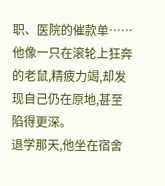职、医院的催款单……他像一只在滚轮上狂奔的老鼠,精疲力竭,却发现自己仍在原地,甚至陷得更深。
退学那天,他坐在宿舍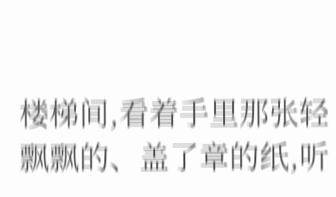楼梯间,看着手里那张轻飘飘的、盖了章的纸,听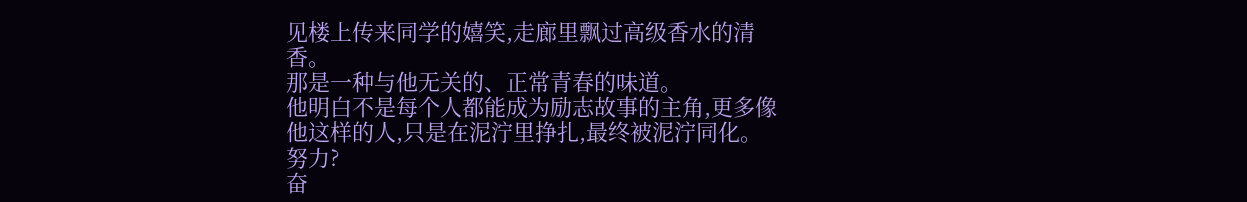见楼上传来同学的嬉笑,走廊里飘过高级香水的清香。
那是一种与他无关的、正常青春的味道。
他明白不是每个人都能成为励志故事的主角,更多像他这样的人,只是在泥泞里挣扎,最终被泥泞同化。
努力?
奋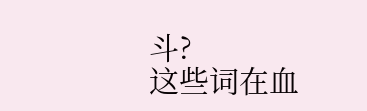斗?
这些词在血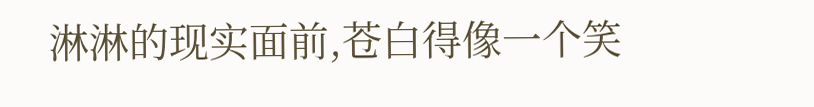淋淋的现实面前,苍白得像一个笑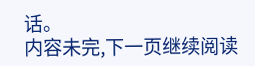话。
内容未完,下一页继续阅读